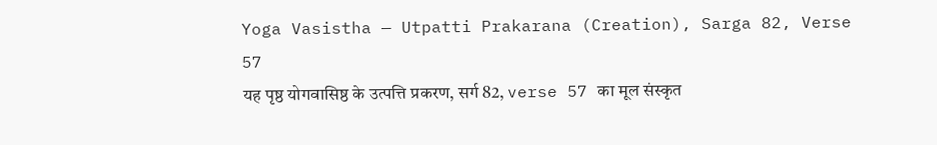Yoga Vasistha — Utpatti Prakarana (Creation), Sarga 82, Verse 57
यह पृष्ठ योगवासिष्ठ के उत्पत्ति प्रकरण, सर्ग 82, verse 57 का मूल संस्कृत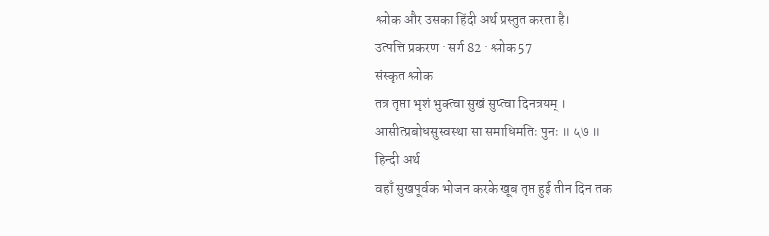श्लोक और उसका हिंदी अर्थ प्रस्तुत करता है।
उत्पत्ति प्रकरण · सर्ग 82 · श्लोक 57
संस्कृत श्लोक
तत्र तृप्ता भृशं भुक्त्वा सुखं सुप्त्वा दिनत्रयम् ।
आसीत्प्रबोधसुस्वस्था सा समाधिमतिः पुनः ॥ ५७ ॥
हिन्दी अर्थ
वहाँ सुखपूर्वक भोजन करके खूब तृप्त हुई तीन दिन तक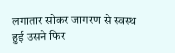लगातार सोकर जागरण से स्वस्थ हुई उसने फिर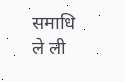समाधि ले ली